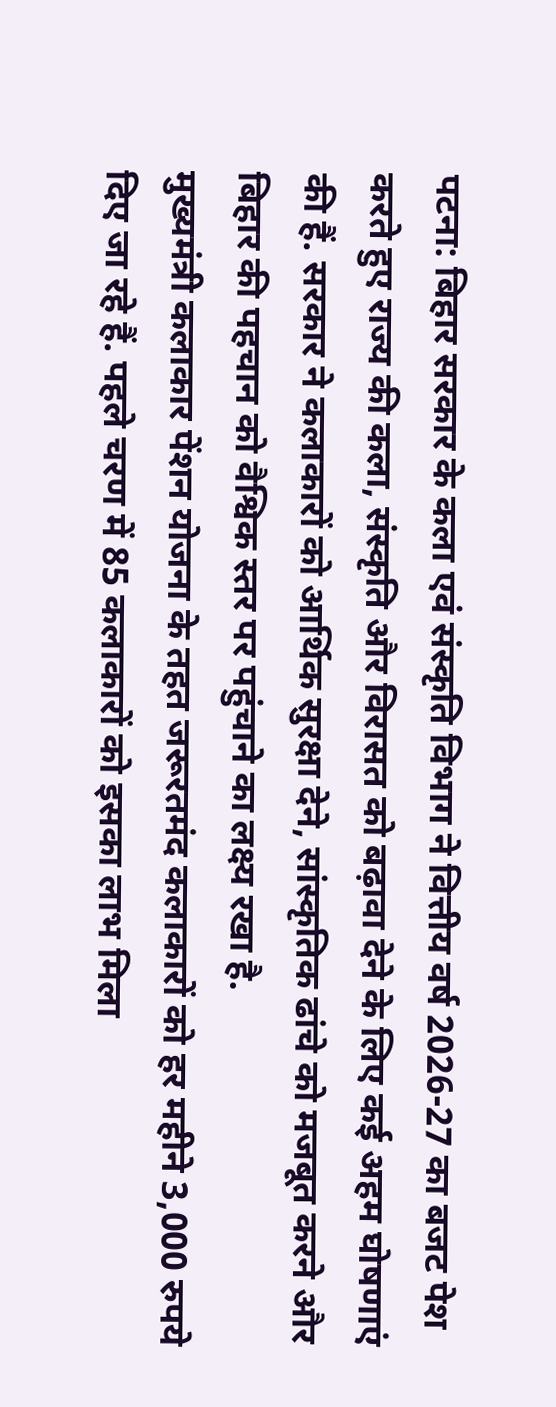पटना: बिहार सरकार के कला एवं संस्कृति विभाग ने वित्तीय वर्ष 2026-27 का बजट पेश करते हुए राज्य की कला, संस्कृति और विरासत को बढ़ावा देने के लिए कई अहम घोषणाएं की हैं. सरकार ने कलाकारों को आर्थिक सुरक्षा देने, सांस्कृतिक ढांचे को मजबूत करने और बिहार की पहचान को वैश्विक स्तर पर पहुंचाने का लक्ष्य रखा है.
मुख्यमंत्री कलाकार पेंशन योजना के तहत जरूरतमंद कलाकारों को हर महीने 3,000 रुपये दिए जा रहे हैं. पहले चरण में 85 कलाकारों को इसका लाभ मिला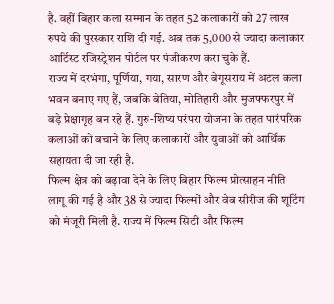है. वहीं बिहार कला सम्मान के तहत 52 कलाकारों को 27 लाख रुपये की पुरस्कार राशि दी गई. अब तक 5,000 से ज्यादा कलाकार आर्टिस्ट रजिस्ट्रेशन पोर्टल पर पंजीकरण करा चुके हैं.
राज्य में दरभंगा, पूर्णिया, गया, सारण और बेगूसराय में अटल कला भवन बनाए गए हैं, जबकि बेतिया, मोतिहारी और मुजफ्फरपुर में बड़े प्रेक्षागृह बन रहे हैं. गुरु-शिष्य परंपरा योजना के तहत पारंपरिक कलाओं को बचाने के लिए कलाकारों और युवाओं को आर्थिक सहायता दी जा रही है.
फिल्म क्षेत्र को बढ़ावा देने के लिए बिहार फिल्म प्रोत्साहन नीति लागू की गई है और 38 से ज्यादा फिल्मों और वेब सीरीज की शूटिंग को मंजूरी मिली है. राज्य में फिल्म सिटी और फिल्म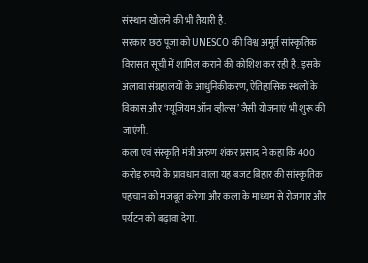संस्थान खोलने की भी तैयारी है.
सरकार छठ पूजा को UNESCO की विश्व अमूर्त सांस्कृतिक विरासत सूची में शामिल कराने की कोशिश कर रही है. इसके अलावा संग्रहालयों के आधुनिकीकरण, ऐतिहासिक स्थलों के विकास और ‘म्यूजियम ऑन व्हील्स’ जैसी योजनाएं भी शुरू की जाएंगी.
कला एवं संस्कृति मंत्री अरुण शंकर प्रसाद ने कहा कि 400 करोड़ रुपये के प्रावधान वाला यह बजट बिहार की सांस्कृतिक पहचान को मजबूत करेगा और कला के माध्यम से रोजगार और पर्यटन को बढ़ावा देगा.